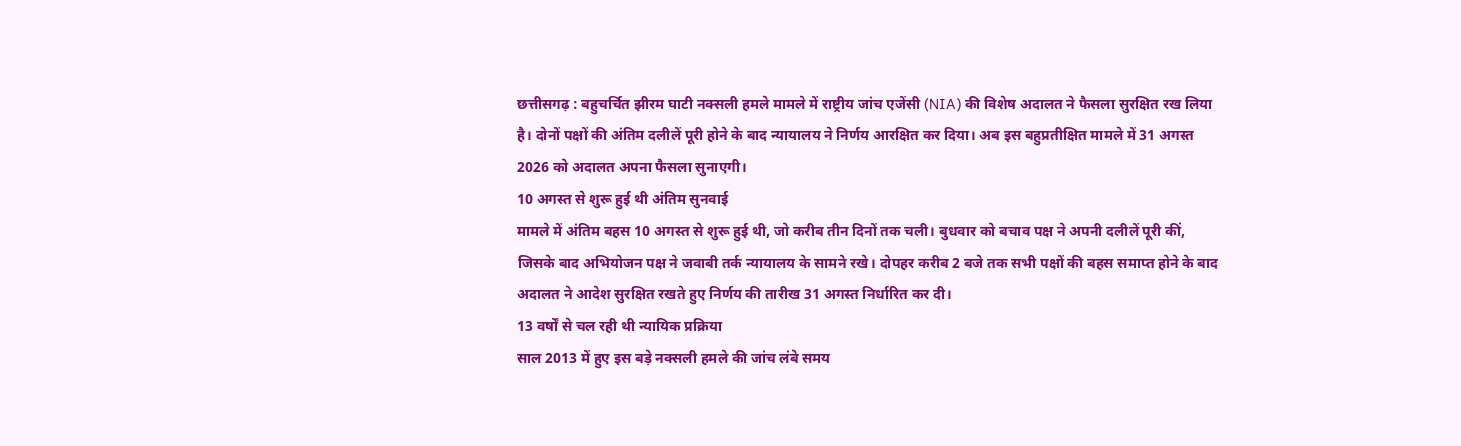छत्तीसगढ़ : बहुचर्चित झीरम घाटी नक्सली हमले मामले में राष्ट्रीय जांच एजेंसी (NIA) की विशेष अदालत ने फैसला सुरक्षित रख लिया है। दोनों पक्षों की अंतिम दलीलें पूरी होने के बाद न्यायालय ने निर्णय आरक्षित कर दिया। अब इस बहुप्रतीक्षित मामले में 31 अगस्त 2026 को अदालत अपना फैसला सुनाएगी।
10 अगस्त से शुरू हुई थी अंतिम सुनवाई
मामले में अंतिम बहस 10 अगस्त से शुरू हुई थी, जो करीब तीन दिनों तक चली। बुधवार को बचाव पक्ष ने अपनी दलीलें पूरी कीं, जिसके बाद अभियोजन पक्ष ने जवाबी तर्क न्यायालय के सामने रखे। दोपहर करीब 2 बजे तक सभी पक्षों की बहस समाप्त होने के बाद अदालत ने आदेश सुरक्षित रखते हुए निर्णय की तारीख 31 अगस्त निर्धारित कर दी।
13 वर्षों से चल रही थी न्यायिक प्रक्रिया
साल 2013 में हुए इस बड़े नक्सली हमले की जांच लंबे समय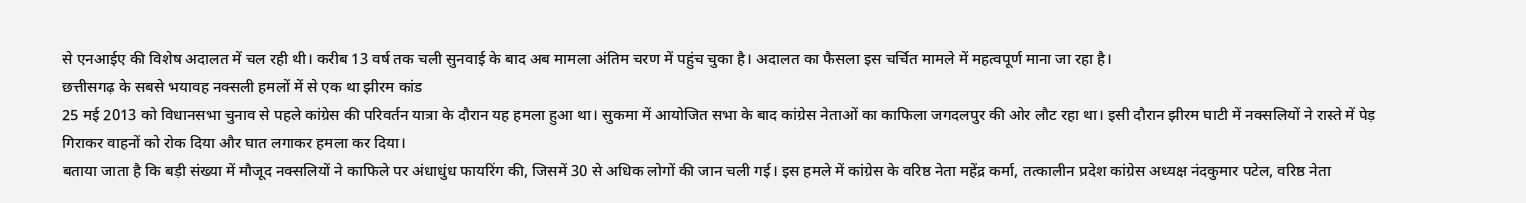से एनआईए की विशेष अदालत में चल रही थी। करीब 13 वर्ष तक चली सुनवाई के बाद अब मामला अंतिम चरण में पहुंच चुका है। अदालत का फैसला इस चर्चित मामले में महत्वपूर्ण माना जा रहा है।
छत्तीसगढ़ के सबसे भयावह नक्सली हमलों में से एक था झीरम कांड
25 मई 2013 को विधानसभा चुनाव से पहले कांग्रेस की परिवर्तन यात्रा के दौरान यह हमला हुआ था। सुकमा में आयोजित सभा के बाद कांग्रेस नेताओं का काफिला जगदलपुर की ओर लौट रहा था। इसी दौरान झीरम घाटी में नक्सलियों ने रास्ते में पेड़ गिराकर वाहनों को रोक दिया और घात लगाकर हमला कर दिया।
बताया जाता है कि बड़ी संख्या में मौजूद नक्सलियों ने काफिले पर अंधाधुंध फायरिंग की, जिसमें 30 से अधिक लोगों की जान चली गई। इस हमले में कांग्रेस के वरिष्ठ नेता महेंद्र कर्मा, तत्कालीन प्रदेश कांग्रेस अध्यक्ष नंदकुमार पटेल, वरिष्ठ नेता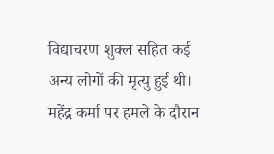विद्याचरण शुक्ल सहित कई अन्य लोगों की मृत्यु हुई थी। महेंद्र कर्मा पर हमले के दौरान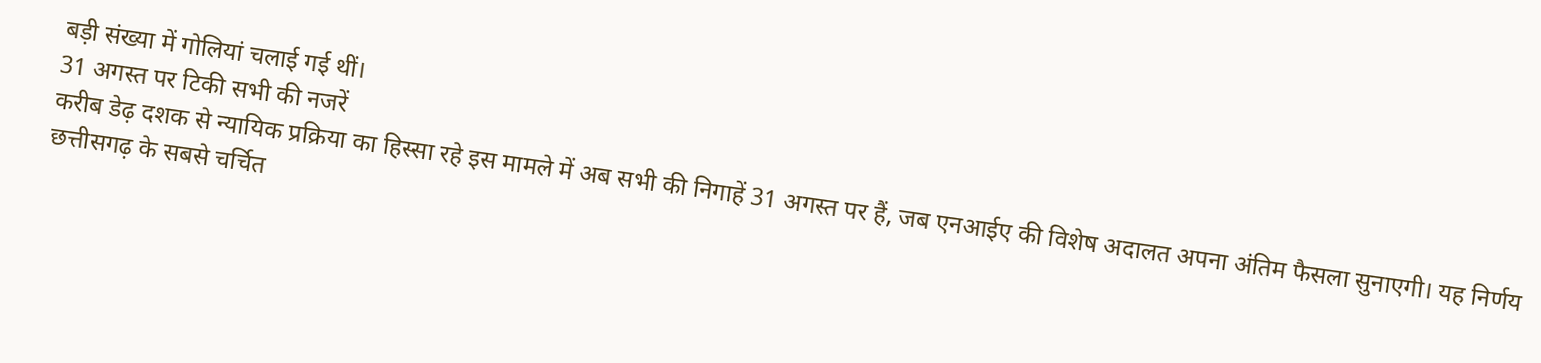बड़ी संख्या में गोलियां चलाई गई थीं।
31 अगस्त पर टिकी सभी की नजरें
करीब डेढ़ दशक से न्यायिक प्रक्रिया का हिस्सा रहे इस मामले में अब सभी की निगाहें 31 अगस्त पर हैं, जब एनआईए की विशेष अदालत अपना अंतिम फैसला सुनाएगी। यह निर्णय छत्तीसगढ़ के सबसे चर्चित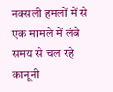नक्सली हमलों में से एक मामले में लंबे समय से चल रहे कानूनी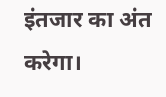इंतजार का अंत करेगा।